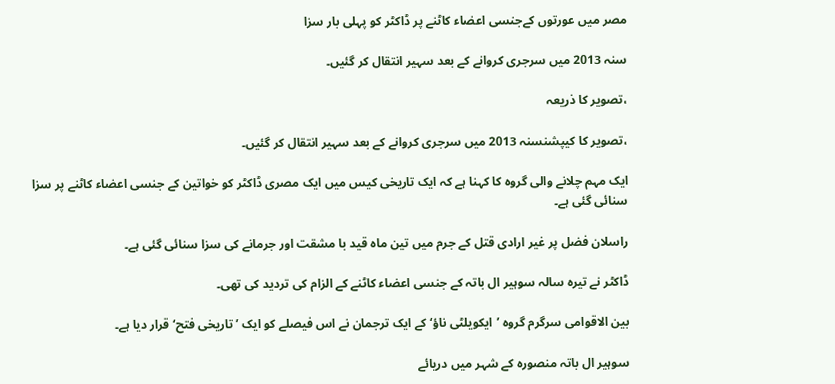مصر میں عورتوں کےجنسی اعضاء کاٹنے پر ڈاکٹر کو پہلی بار سزا

سنہ 2013 میں سرجری کروانے کے بعد سہیر انتقال کر گئیں۔

،تصویر کا ذریعہ

،تصویر کا کیپشنسنہ 2013 میں سرجری کروانے کے بعد سہیر انتقال کر گئیں۔

ایک مہم چلانے والی گروہ کا کہنا ہے کہ ایک تاریخی کیس میں ایک مصری ڈاکٹر کو خواتین کے جنسی اعضاء کاٹنے پر سزا سنائی گئی ہے۔

راسلان فضل پر غیر ارادی قتل کے جرم میں تین ماہ قید با مشقت اور جرمانے کی سزا سنائی گئی ہے۔

ڈاکٹر نے تیرہ سالہ سوہیر ال باتہ کے جنسی اعضاء کاٹنے کے الزام کی تردید کی تھی۔

بین الاقوامی سرگرم گروہ ’ایکویلٹی ناؤ‘ کے ایک ترجمان نے اس فیصلے کو ایک ’تاریخی فتح‘ قرار دیا ہے۔

سوہیر ال باتہ منصورہ کے شہر میں دریائے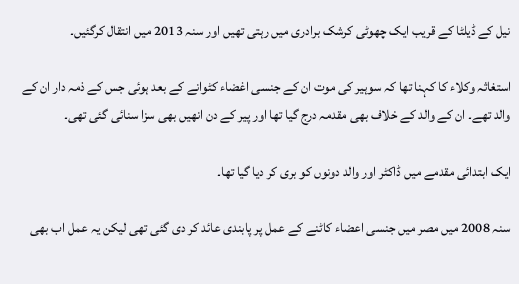نیل کے ڈیلٹا کے قریب ایک چھوٹی کرشک برادری میں رہتی تھیں اور سنہ 2013 میں انتقال کرگئیں۔

استغاثہ وکلاء کا کہنا تھا کہ سوہیر کی موت ان کے جنسی اغضاء کٹوانے کے بعد ہوئی جس کے ذمہ دار ان کے والد تھے۔ ان کے والد کے خلاف بھی مقدمہ درج گیا تھا اور پیر کے دن انھیں بھی سزا سنائی گئی تھی۔

ایک ابتدائی مقدمے میں ڈاکٹر اور والد دونوں کو بری کر دیا گیا تھا۔

سنہ 2008 میں مصر میں جنسی اعضاء کاٹنے کے عمل پر پابندی عائد کر دی گئی تھی لیکن یہ عمل اب بھی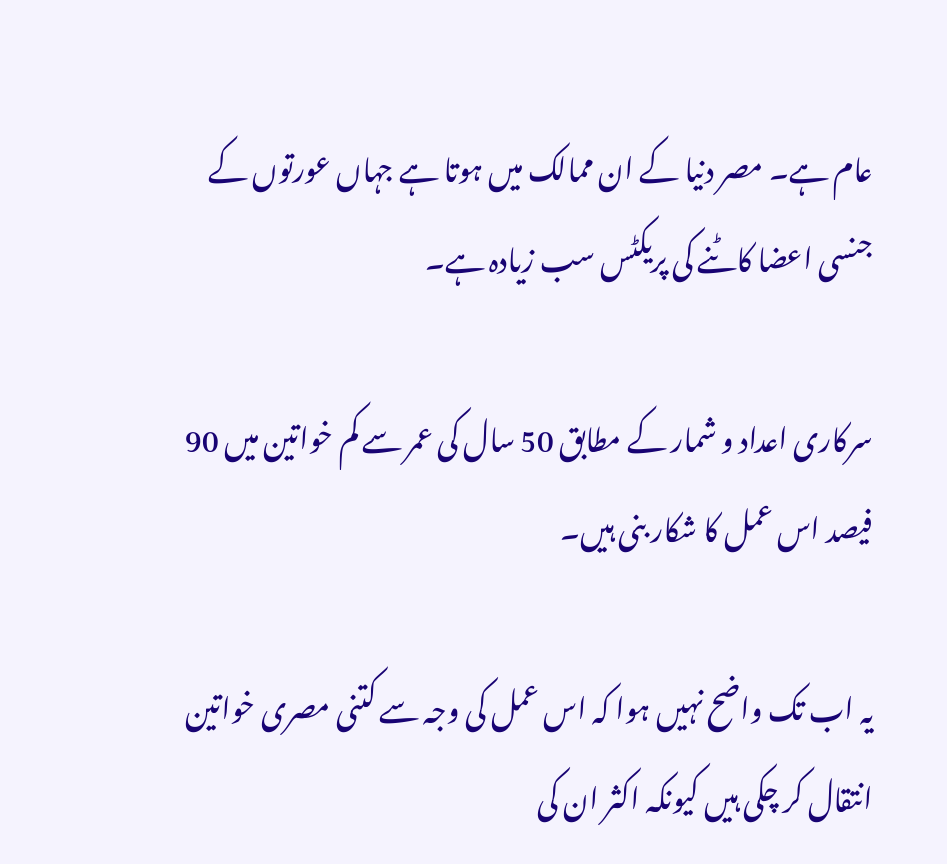عام ہے۔ مصر دنیا کے ان ممالک میں ہوتا ہے جہاں عورتوں کے جنسی اعضا کاٹنے کی پریکٹس سب زیادہ ہے۔

سرکاری اعداد و شمار کے مطابق 50 سال کی عمر سے کم خواتین میں 90 فیصد اس عمل کا شکار بنی ہیں۔

یہ اب تک واضح نہیں ہوا کہ اس عمل کی وجہ سے کتنی مصری خواتین انتقال کر چکی ہیں کیونکہ اکثر ان کی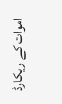اموات کے ریکارڈ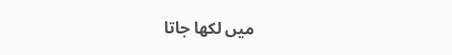میں لکھا جاتا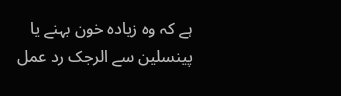ہے کہ وہ زیادہ خون بہنے یا پینسلین سے الرجک رد عمل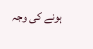ہونے کی وجہ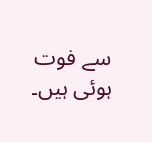سے فوت ہوئی ہیں۔